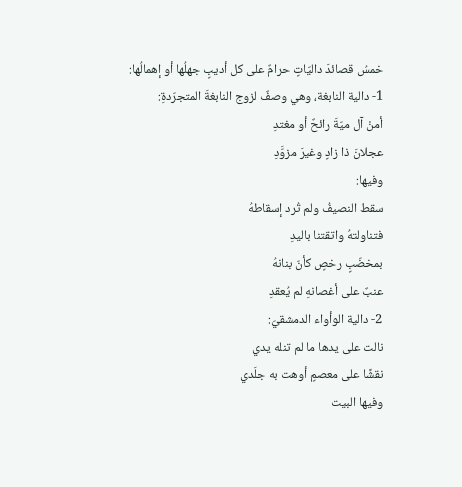خمسُ قصائدَ داليّاتٍ حرامٌ على كل أديبٍ جهلُها أو إهمالُها:
1- دالية النابغة، وهي وصفٌ لزوج النابغةَ المتجرّدةِ:
أمنْ آل ميّةَ رائحٌ أو مغتدِ
عجلانَ ذا زادٍ وغيرَ مزوَّدِ
وفيها:
سقط النصيفُ ولم تُرد إسقاطهُ
فتناولتهُ واتقتنا باليدِ
بمخضّبٍ رخصٍ كأنّ بنانهُ
عنبٌ على أغصانهِ لم يُعقدِ
2- دالية الوأواء الدمشقيّ:
نالت على يدها ما لم تنله يدي
نقشًا على معصمٍ أوهت به جلَدي
وفيها البيت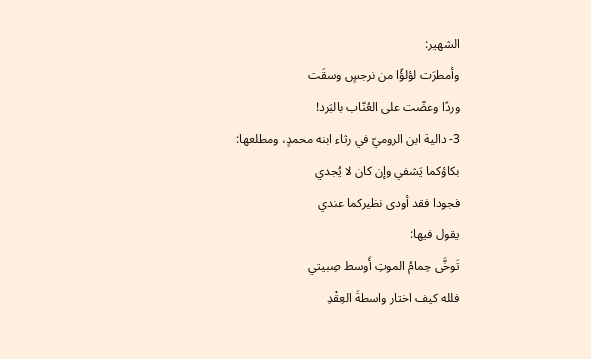الشهير:
وأمطرَت لؤلؤًا من نرجسٍ وسقَت
وردًا وعضّت على العُنّاب بالبَرد!
3- دالية ابن الروميّ في رثاء ابنه محمدٍ، ومطلعها:
بكاؤكما يَشفي وإن كان لا يُجدي
فجودا فقد أودى نظيركما عندي
يقول فيها:
تَوخَّى حِمامُ الموتِ أَوسط صِبيتي
فلله كيف اختار واسطةَ العِقْدِ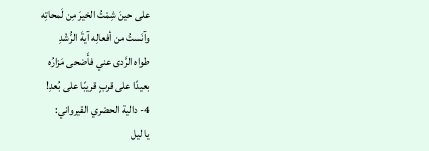على حينَ شِمْتُ الخيرَ مِن لَمحاتِه
وآنَستُ من أفعالِه آيةَ الرُّشْدِ
طواه الرَّدى عني فأَضحى مَزارُه
بعيدًا على قربٍ قريبًا على بُعدِ!
4- دالية الحصْري القيرواني:
يا ليل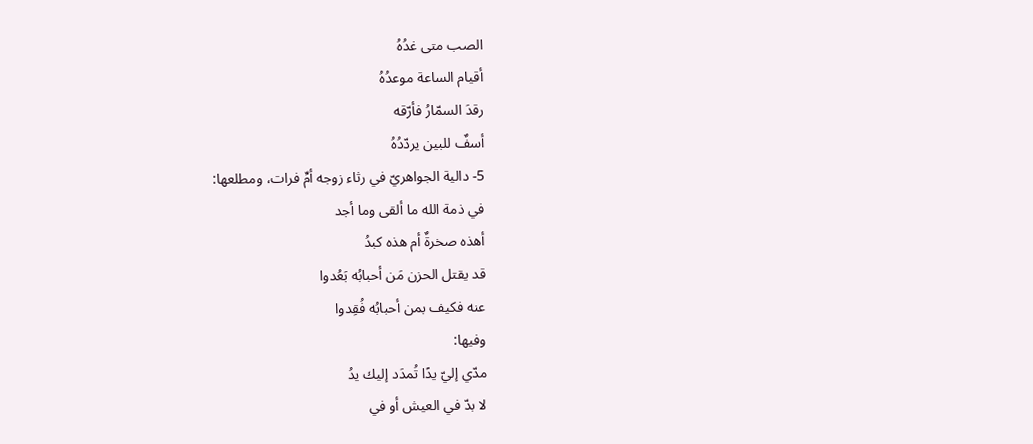الصب متى غدُهُ
أقيام الساعة موعدُهُ
رقدَ السمّارُ فأرّقه
أسفٌ للبين يردّدُهُ
5- دالية الجواهريّ في رثاء زوجه أمِّ فرات، ومطلعها:
في ذمة الله ما ألقى وما أجد
أهذه صخرةٌ أم هذه كبدُ
قد يقتل الحزن مَن أحبابُه بَعُدوا
عنه فكيف بمن أحبابُه فُقِدوا
وفيها:
مدّي إليّ يدًا تُمدَد إليك يدُ
لا بدّ في العيش أو في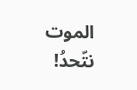الموت نتّحدُ!